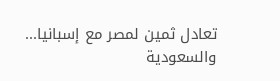تعادل ثمين لمصر مع إسبانيا... والسعودية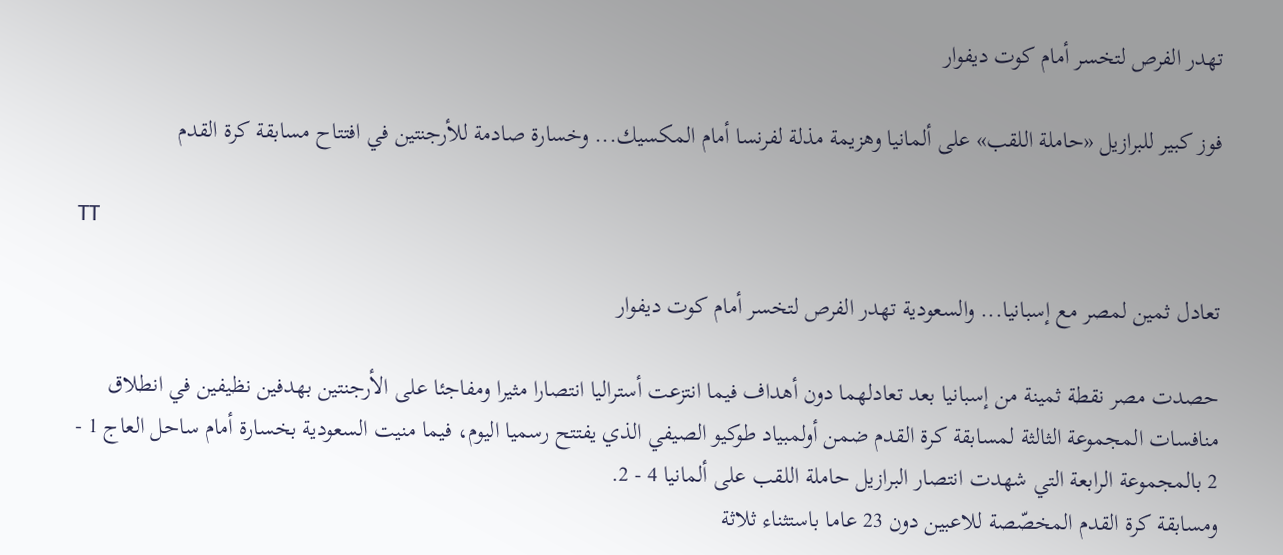تهدر الفرص لتخسر أمام كوت ديفوار

فوز كبير للبرازيل «حاملة اللقب» على ألمانيا وهزيمة مذلة لفرنسا أمام المكسيك... وخسارة صادمة للأرجنتين في افتتاح مسابقة كرة القدم

TT

تعادل ثمين لمصر مع إسبانيا... والسعودية تهدر الفرص لتخسر أمام كوت ديفوار

حصدت مصر نقطة ثمينة من إسبانيا بعد تعادلهما دون أهداف فيما انتزعت أستراليا انتصارا مثيرا ومفاجئا على الأرجنتين بهدفين نظيفين في انطلاق منافسات المجموعة الثالثة لمسابقة كرة القدم ضمن أولمبياد طوكيو الصيفي الذي يفتتح رسميا اليوم، فيما منيت السعودية بخسارة أمام ساحل العاج 1 - 2 بالمجموعة الرابعة التي شهدت انتصار البرازيل حاملة اللقب على ألمانيا 4 - 2.
ومسابقة كرة القدم المخصّصة للاعبين دون 23 عاما باستثناء ثلاثة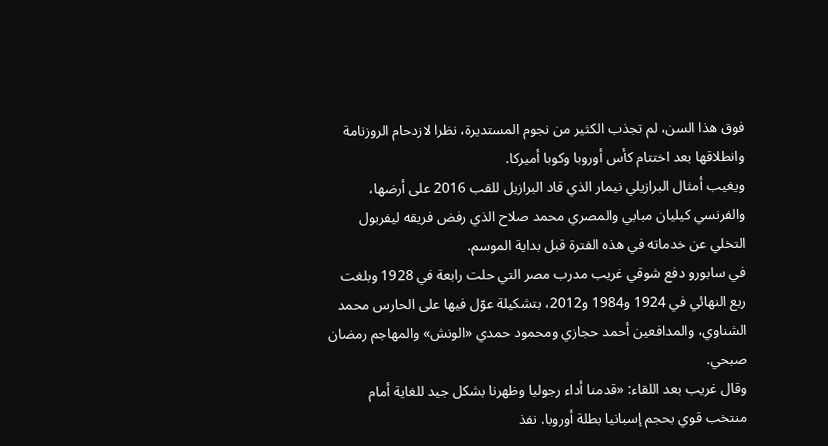فوق هذا السن، لم تجذب الكثير من نجوم المستديرة، نظرا لازدحام الروزنامة وانطلاقها بعد اختتام كأس أوروبا وكوبا أميركا.
ويغيب أمثال البرازيلي نيمار الذي قاد البرازيل للقب 2016 على أرضها، والفرنسي كيليان مبابي والمصري محمد صلاح الذي رفض فريقه ليفربول التخلي عن خدماته في هذه الفترة قبل بداية الموسم.
في سابورو دفع شوقي غريب مدرب مصر التي حلت رابعة في 1928 وبلغت ربع النهائي في 1924 و1984 و2012، بتشكيلة عوّل فيها على الحارس محمد الشناوي، والمدافعين أحمد حجازي ومحمود حمدي «الونش» والمهاجم رمضان صبحي.
وقال غريب بعد اللقاء: «قدمنا أداء رجوليا وظهرنا بشكل جيد للغاية أمام منتخب قوي بحجم إسبانيا بطلة أوروبا. نفذ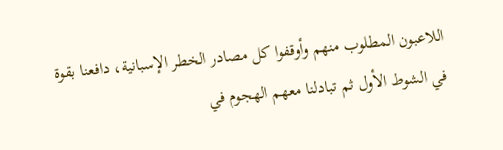اللاعبون المطلوب منهم وأوقفوا كل مصادر الخطر الإسبانية، دافعنا بقوة في الشوط الأول ثم تبادلنا معهم الهجوم في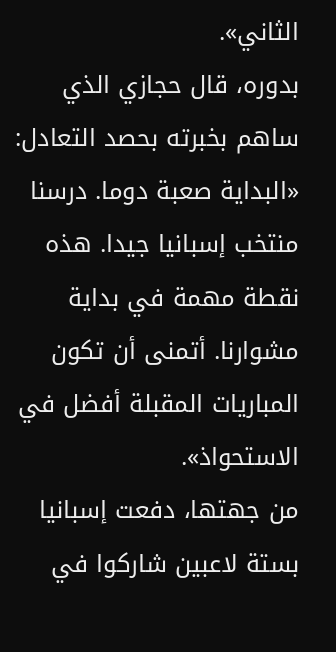الثاني».
بدوره، قال حجازي الذي ساهم بخبرته بحصد التعادل: «البداية صعبة دوما. درسنا منتخب إسبانيا جيدا. هذه نقطة مهمة في بداية مشوارنا. أتمنى أن تكون المباريات المقبلة أفضل في الاستحواذ».
من جهتها، دفعت إسبانيا بستة لاعبين شاركوا في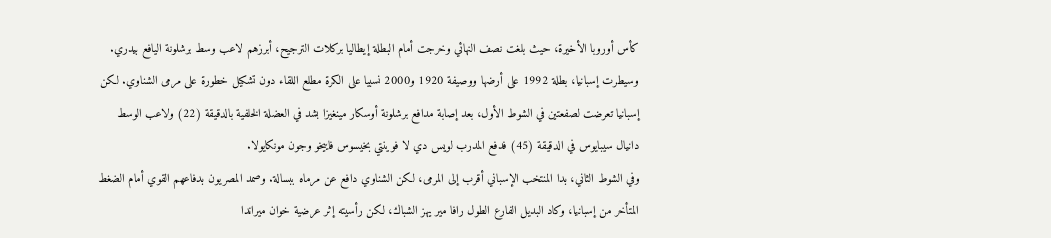كأس أوروبا الأخيرة، حيث بلغت نصف النهائي وخرجت أمام البطلة إيطاليا بركلات الترجيح، أبرزهم لاعب وسط برشلونة اليافع بيدري.
وسيطرت إسبانيا، بطلة 1992 على أرضها ووصيفة 1920 و2000 نسبيا على الكرة مطلع اللقاء دون تشكيل خطورة على مرمى الشناوي. لكن إسبانيا تعرضت لصفعتين في الشوط الأول، بعد إصابة مدافع برشلونة أوسكار مينغيزا بشد في العضلة الخلفية بالدقيقة (22) ولاعب الوسط دانيال سيبايوس في الدقيقة (45) فدفع المدرب لويس دي لا فوينتي بخيسوس فاييخو وجون مونكايولا.
وفي الشوط الثاني، بدا المنتخب الإسباني أقرب إلى المرمى، لكن الشناوي دافع عن مرماه ببسالة. وصمد المصريون بدفاعهم القوي أمام الضغط المتأخر من إسبانيا، وكاد البديل الفارع الطول رافا مير يهز الشباك، لكن رأسيته إثر عرضية خوان ميراندا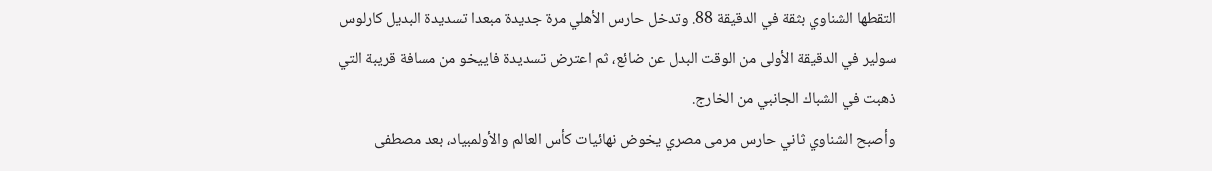التقطها الشناوي بثقة في الدقيقة 88. وتدخل حارس الأهلي مرة جديدة مبعدا تسديدة البديل كارلوس سولير في الدقيقة الأولى من الوقت البدل عن ضائع، ثم اعترض تسديدة فاييخو من مسافة قريبة التي ذهبت في الشباك الجانبي من الخارج.
وأصبح الشناوي ثاني حارس مرمى مصري يخوض نهائيات كأس العالم والأولمبياد، بعد مصطفى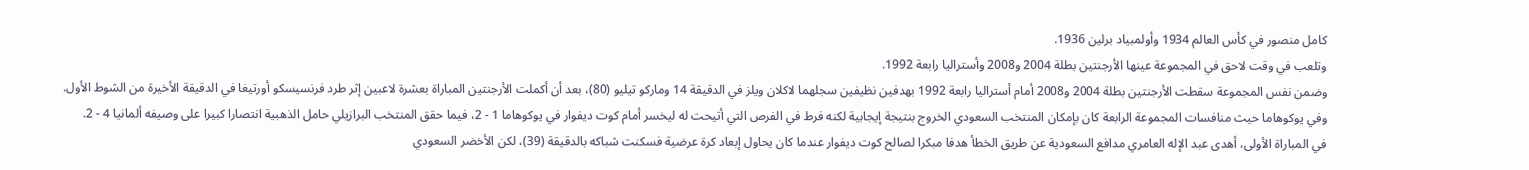كامل منصور في كأس العالم 1934 وأولمبياد برلين 1936.
وتلعب في وقت لاحق في المجموعة عينها الأرجنتين بطلة 2004 و2008 وأستراليا رابعة 1992.
وضمن نفس المجموعة سقطت الأرجنتين بطلة 2004 و2008 أمام أستراليا رابعة 1992 بهدفين نظيفين سجلهما لاكلان ويلز في الدقيقة 14 وماركو تيليو (80)، بعد أن أكملت الأرجنتين المباراة بعشرة لاعبين إثر طرد فرنسيسكو أورتيغا في الدقيقة الأخيرة من الشوط الأول.
وفي يوكوهاما حيث منافسات المجموعة الرابعة كان بإمكان المنتخب السعودي الخروج بنتيجة إيجابية لكنه فرط في الفرص التي أتيحت له ليخسر أمام كوت ديفوار في يوكوهاما 1 - 2، فيما حقق المنتخب البرازيلي حامل الذهبية انتصارا كبيرا على وصيفه ألمانيا 4 - 2.
في المباراة الأولى، أهدى عبد الإله العامري مدافع السعودية عن طريق الخطأ هدفا مبكرا لصالح كوت ديفوار عندما كان يحاول إبعاد كرة عرضية فسكنت شباكه بالدقيقة (39)، لكن الأخضر السعودي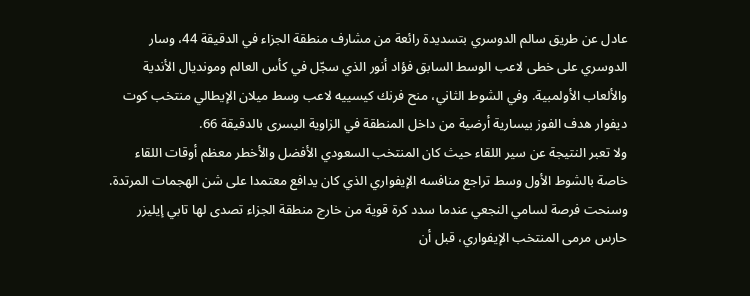عادل عن طريق سالم الدوسري بتسديدة رائعة من مشارف منطقة الجزاء في الدقيقة 44، وسار الدوسري على خطى لاعب الوسط السابق فؤاد أنور الذي سجّل في كأس العالم ومونديال الأندية والألعاب الأولمبية. وفي الشوط الثاني، منح فرنك كيسييه لاعب وسط ميلان الإيطالي منتخب كوت ديفوار هدف الفوز بيسارية أرضية من داخل المنطقة في الزاوية اليسرى بالدقيقة 66.
ولا تعبر النتيجة عن سير اللقاء حيث كان المنتخب السعودي الأفضل والأخطر معظم أوقات اللقاء خاصة بالشوط الأول وسط تراجع منافسه الإيفواري الذي كان يدافع معتمدا على شن الهجمات المرتدة.
وسنحت فرصة لسامي النجعي عندما سدد كرة قوية من خارج منطقة الجزاء تصدى لها تابي إيليزر حارس مرمى المنتخب الإيفواري، قبل أن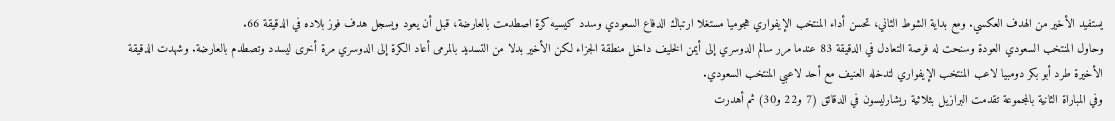يستفيد الأخير من الهدف العكسي. ومع بداية الشوط الثاني، تحسن أداء المنتخب الإيفواري هجوميا مستغلا ارتباك الدفاع السعودي وسدد كيسيه كرة اصطدمت بالعارضة، قبل أن يعود ويسجل هدف فوز بلاده في الدقيقة 66.
وحاول المنتخب السعودي العودة وسنحت له فرصة التعادل في الدقيقة 83 عندما مرر سالم الدوسري إلى أيمن الخليف داخل منطقة الجزاء لكن الأخير بدلا من التسديد بالمرمى أعاد الكرة إلى الدوسري مرة أخرى ليسدد وتصطدم بالعارضة. وشهدت الدقيقة الأخيرة طرد أبو بكر دومبيا لاعب المنتخب الإيفواري لتدخله العنيف مع أحد لاعبي المنتخب السعودي.
وفي المباراة الثانية بالمجموعة تقدمت البرازيل بثلاثية ريشارليسون في الدقائق (7 و22 و30) ثم أهدرت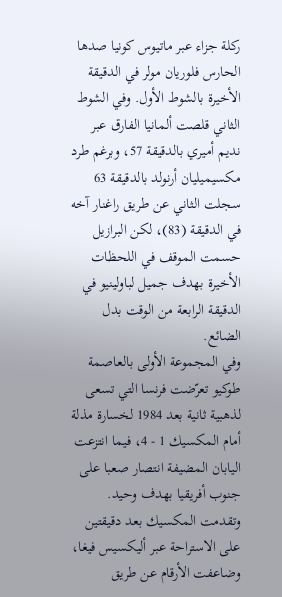ركلة جزاء عبر ماتيوس كونيا صدها الحارس فلوريان مولر في الدقيقة الأخيرة بالشوط الأول. وفي الشوط الثاني قلصت ألمانيا الفارق عبر نديم أميري بالدقيقة 57، وبرغم طرد مكسيميليان أرنولد بالدقيقة 63 سجلت الثاني عن طريق راغنار آخه في الدقيقة (83)، لكن البرازيل حسمت الموقف في اللحظات الأخيرة بهدف جميل لباولينيو في الدقيقة الرابعة من الوقت بدل الضائع.
وفي المجموعة الأولى بالعاصمة طوكيو تعرّضت فرنسا التي تسعى لذهبية ثانية بعد 1984 لخسارة مذلة أمام المكسيك 1 - 4، فيما انتزعت اليابان المضيفة انتصار صعبا على جنوب أفريقيا بهدف وحيد. وتقدمت المكسيك بعد دقيقتين على الاستراحة عبر أليكسيس فيغا، وضاعفت الأرقام عن طريق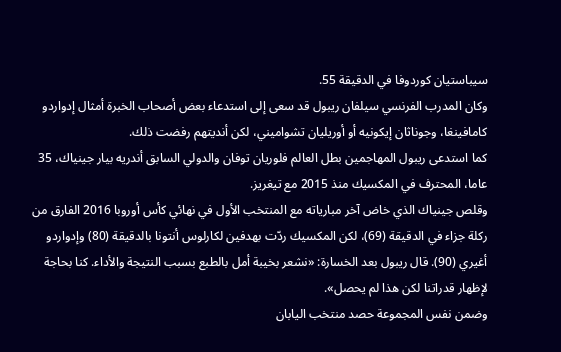سيباستيان كوردوفا في الدقيقة 55.
وكان المدرب الفرنسي سيلفان ريبول قد سعى إلى استدعاء بعض أصحاب الخبرة أمثال إدواردو كامافينغا، وجوناثان إيكونيه أو أوريليان تشواميني، لكن أنديتهم رفضت ذلك.
كما استدعى ريبول المهاجمين بطل العالم فلوريان توفان والدولي السابق أندريه بيار جينياك، 35 عاما، المحترف في المكسيك منذ 2015 مع تيغريز.
وقلص جينياك الذي خاض آخر مبارياته مع المنتخب الأول في نهائي كأس أوروبا 2016 الفارق من ركلة جزاء في الدقيقة (69)، لكن المكسيك ردّت بهدفين لكارلوس أنتونا بالدقيقة (80) وإدواردو أغيري (90). قال ريبول بعد الخسارة: «نشعر بخيبة أمل بالطبع بسبب النتيجة والأداء. كنا بحاجة لإظهار قدراتنا لكن هذا لم يحصل».
وضمن نفس المجموعة حصد منتخب اليابان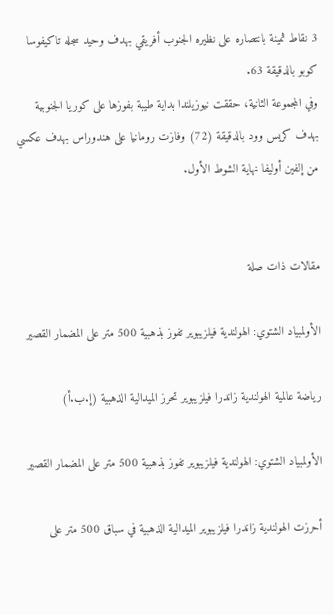3 نقاط ثمينة بانتصاره على نظيره الجنوب أفريقي بهدف وحيد سجله تاكيفوسا كوبو بالدقيقة 63.
وفي المجموعة الثانية، حققت نيوزيلندا بداية طيبة بفوزها على كوريا الجنوبية بهدف كريس وود بالدقيقة (72) وفازت رومانيا على هندوراس بهدف عكسي من إلفين أوليفا نهاية الشوط الأول.


مقالات ذات صلة

الأولمبياد الشتوي: الهولندية فيلزيبوير تفوز بذهبية 500 متر على المضمار القصير

رياضة عالمية الهولندية زاندرا فيلزيبوير تحرز الميدالية الذهبية (إ.ب.أ)

الأولمبياد الشتوي: الهولندية فيلزيبوير تفوز بذهبية 500 متر على المضمار القصير

أحرزت الهولندية زاندرا فيلزيبوير الميدالية الذهبية في سباق 500 متر على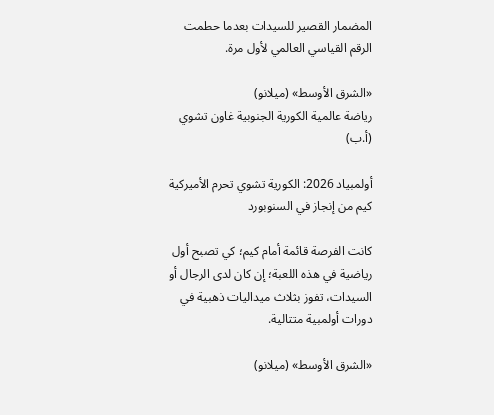المضمار القصير للسيدات بعدما حطمت الرقم القياسي العالمي لأول مرة.

«الشرق الأوسط» (ميلانو)
رياضة عالمية الكورية الجنوبية غاون تشوي (أ.ب)

أولمبياد 2026: الكورية تشوي تحرم الأميركية كيم من إنجاز في السنوبورد

كانت الفرصة قائمة أمام كيم؛ كي تصبح أول رياضية في هذه اللعبة؛ إن كان لدى الرجال أو السيدات، تفوز بثلاث ميداليات ذهبية في دورات أولمبية متتالية.

«الشرق الأوسط» (ميلانو)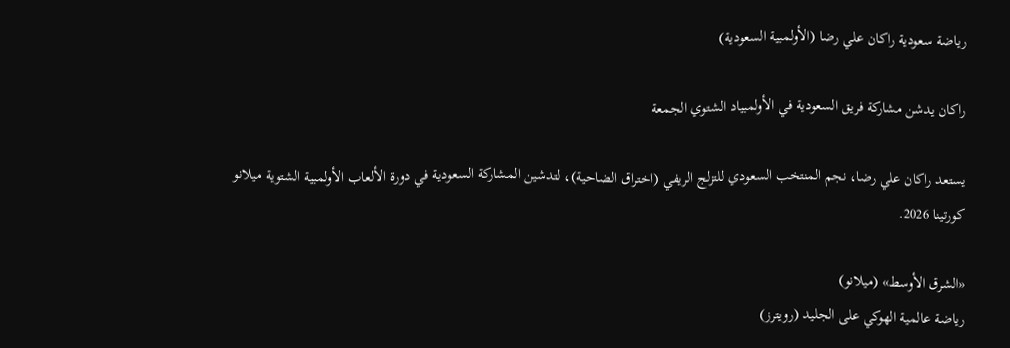رياضة سعودية راكان علي رضا (الأولمبية السعودية)

راكان يدشن مشاركة فريق السعودية في الأولمبياد الشتوي الجمعة

يستعد راكان علي رضا، نجم المنتخب السعودي للتزلج الريفي (اختراق الضاحية)، لتدشين المشاركة السعودية في دورة الألعاب الأولمبية الشتوية ميلانو كورتينا 2026.

«الشرق الأوسط» (ميلانو)
رياضة عالمية الهوكي على الجليد (رويترز)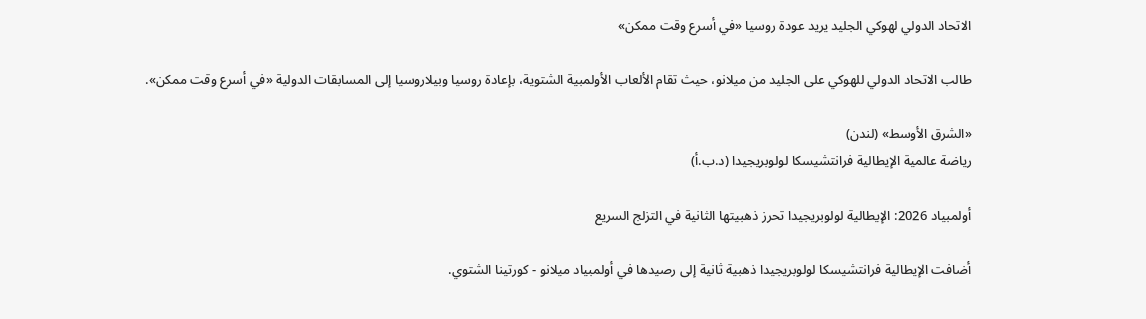الاتحاد الدولي لهوكي الجليد يريد عودة روسيا «في أسرع وقت ممكن»

طالب الاتحاد الدولي للهوكي على الجليد من ميلانو، حيث تقام الألعاب الأولمبية الشتوية، بإعادة روسيا وبيلاروسيا إلى المسابقات الدولية «في أسرع وقت ممكن».

«الشرق الأوسط» (لندن)
رياضة عالمية الإيطالية فرانتشيسكا لولوبريجيدا (د.ب.أ)

أولمبياد 2026: الإيطالية لولوبريجيدا تحرز ذهبيتها الثانية في التزلج السريع

أضافت الإيطالية فرانتشيسكا لولوبريجيدا ذهبية ثانية إلى رصيدها في أولمبياد ميلانو - كورتينا الشتوي.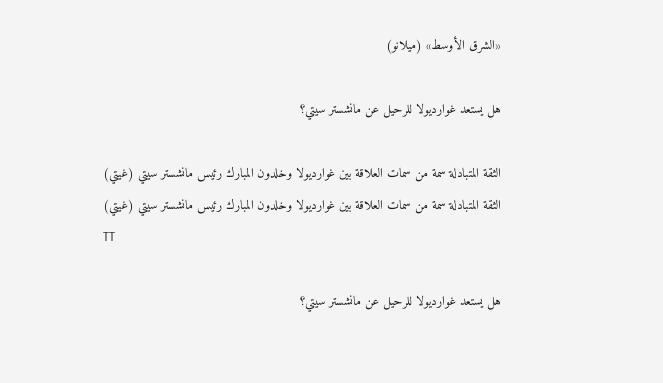«الشرق الأوسط» (ميلانو)

هل يستعد غوارديولا للرحيل عن مانشستر سيتي؟

الثقة المتبادلة سمة من سمات العلاقة بين غوارديولا وخلدون المبارك رئيس مانشستر سيتي (غيتي)
الثقة المتبادلة سمة من سمات العلاقة بين غوارديولا وخلدون المبارك رئيس مانشستر سيتي (غيتي)
TT

هل يستعد غوارديولا للرحيل عن مانشستر سيتي؟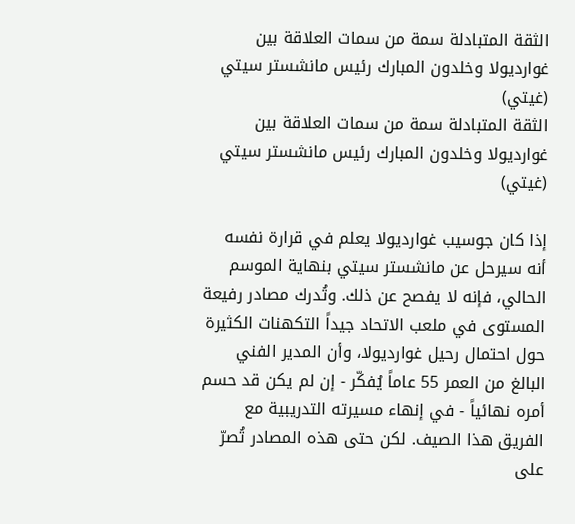الثقة المتبادلة سمة من سمات العلاقة بين غوارديولا وخلدون المبارك رئيس مانشستر سيتي (غيتي)
الثقة المتبادلة سمة من سمات العلاقة بين غوارديولا وخلدون المبارك رئيس مانشستر سيتي (غيتي)

إذا كان جوسيب غوارديولا يعلم في قرارة نفسه أنه سيرحل عن مانشستر سيتي بنهاية الموسم الحالي، فإنه لا يفصح عن ذلك. وتُدرك مصادر رفيعة المستوى في ملعب الاتحاد جيداً التكهنات الكثيرة حول احتمال رحيل غوارديولا، وأن المدير الفني البالغ من العمر 55 عاماً يُفكّر - إن لم يكن قد حسم أمره نهائياً - في إنهاء مسيرته التدريبية مع الفريق هذا الصيف. لكن حتى هذه المصادر تُصرّ على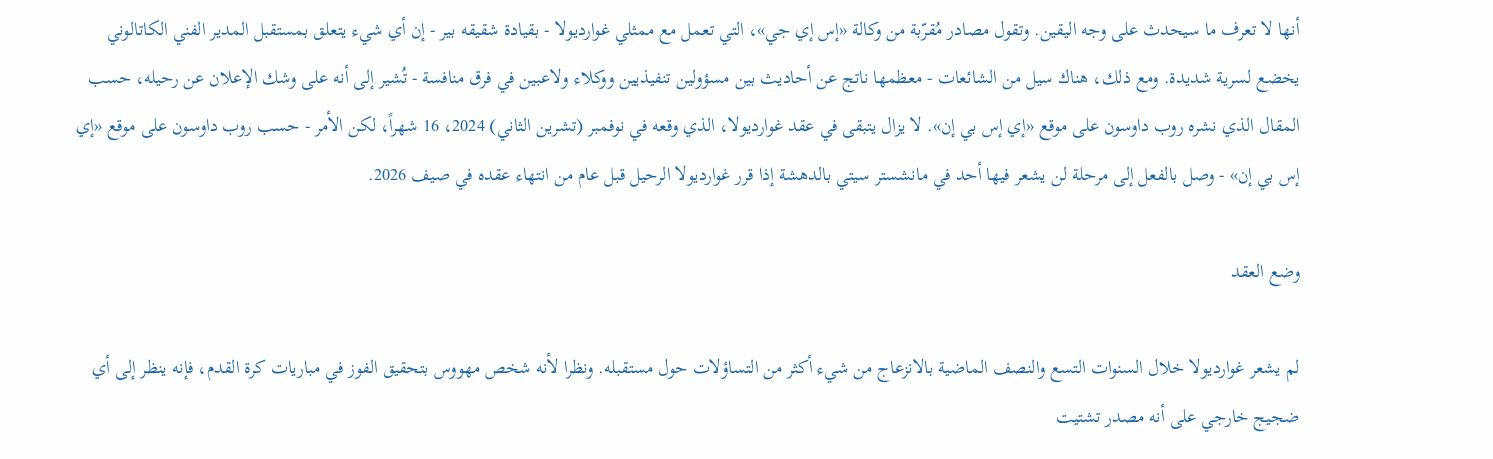أنها لا تعرف ما سيحدث على وجه اليقين. وتقول مصادر مُقرّبة من وكالة «إس إي جي»، التي تعمل مع ممثلي غوارديولا - بقيادة شقيقه بير - إن أي شيء يتعلق بمستقبل المدير الفني الكاتالوني يخضع لسرية شديدة. ومع ذلك، هناك سيل من الشائعات - معظمها ناتج عن أحاديث بين مسؤولين تنفيذيين ووكلاء ولاعبين في فرق منافسة - تُشير إلى أنه على وشك الإعلان عن رحيله، حسب المقال الذي نشره روب داوسون على موقع «إي إس بي إن». لا يزال يتبقى في عقد غوارديولا، الذي وقعه في نوفمبر (تشرين الثاني) 2024، 16 شهراً، لكن الأمر - حسب روب داوسون على موقع «إي إس بي إن» - وصل بالفعل إلى مرحلة لن يشعر فيها أحد في مانشستر سيتي بالدهشة إذا قرر غوارديولا الرحيل قبل عام من انتهاء عقده في صيف 2026.

وضع العقد

لم يشعر غوارديولا خلال السنوات التسع والنصف الماضية بالانزعاج من شيء أكثر من التساؤلات حول مستقبله. ونظرا لأنه شخص مهووس بتحقيق الفوز في مباريات كرة القدم، فإنه ينظر إلى أي ضجيج خارجي على أنه مصدر تشتيت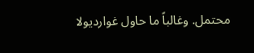محتمل. وغالباً ما حاول غوارديولا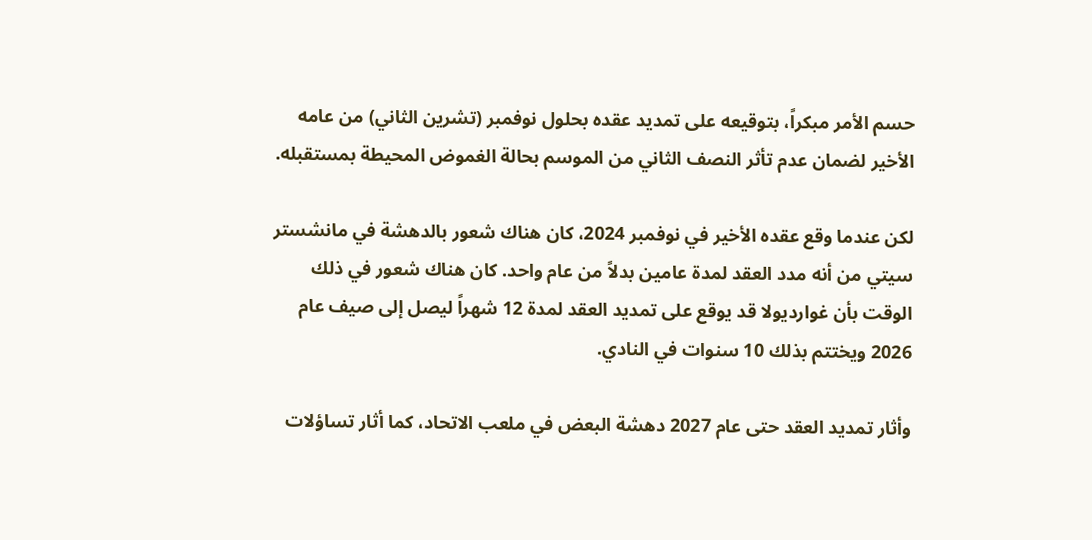حسم الأمر مبكراً، بتوقيعه على تمديد عقده بحلول نوفمبر (تشرين الثاني) من عامه الأخير لضمان عدم تأثر النصف الثاني من الموسم بحالة الغموض المحيطة بمستقبله.

لكن عندما وقع عقده الأخير في نوفمبر 2024، كان هناك شعور بالدهشة في مانشستر سيتي من أنه مدد العقد لمدة عامين بدلاً من عام واحد. كان هناك شعور في ذلك الوقت بأن غوارديولا قد يوقع على تمديد العقد لمدة 12 شهراً ليصل إلى صيف عام 2026 ويختتم بذلك 10 سنوات في النادي.

وأثار تمديد العقد حتى عام 2027 دهشة البعض في ملعب الاتحاد، كما أثار تساؤلات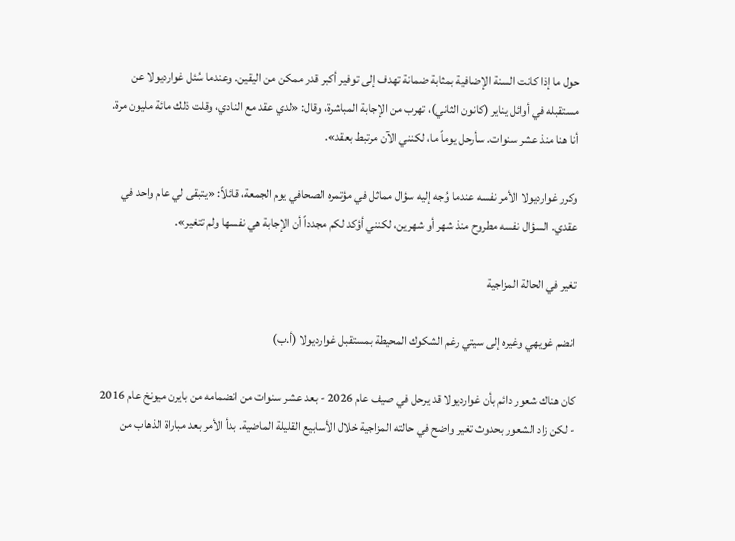حول ما إذا كانت السنة الإضافية بمثابة ضمانة تهدف إلى توفير أكبر قدر ممكن من اليقين. وعندما سُئل غوارديولا عن مستقبله في أوائل يناير (كانون الثاني)، تهرب من الإجابة المباشرة، وقال: «لدي عقد مع النادي، وقلت ذلك مائة مليون مرة. أنا هنا منذ عشر سنوات. سأرحل يوماً ما، لكنني الآن مرتبط بعقد».

وكرر غوارديولا الأمر نفسه عندما وُجه إليه سؤال مماثل في مؤتمره الصحافي يوم الجمعة، قائلاً: «يتبقى لي عام واحد في عقدي. السؤال نفسه مطروح منذ شهر أو شهرين، لكنني أؤكد لكم مجدداً أن الإجابة هي نفسها ولم تتغير».

تغير في الحالة المزاجية

انضم غويهي وغيره إلى سيتي رغم الشكوك المحيطة بمستقبل غوارديولا (أ.ب)

كان هناك شعور دائم بأن غوارديولا قد يرحل في صيف عام 2026 - بعد عشر سنوات من انضمامه من بايرن ميونخ عام 2016 - لكن زاد الشعور بحدوث تغير واضح في حالته المزاجية خلال الأسابيع القليلة الماضية. بدأ الأمر بعد مباراة الذهاب من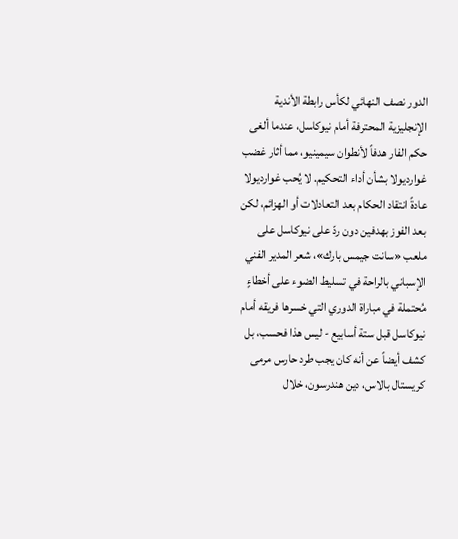الدور نصف النهائي لكأس رابطة الأندية الإنجليزية المحترفة أمام نيوكاسل، عندما ألغى حكم الفار هدفاً لأنطوان سيمينيو، مما أثار غضب غوارديولا بشأن أداء التحكيم. لا يُحب غوارديولا عادةً انتقاد الحكام بعد التعادلات أو الهزائم، لكن بعد الفوز بهدفين دون ردّ على نيوكاسل على ملعب «سانت جيمس بارك»، شعر المدير الفني الإسباني بالراحة في تسليط الضوء على أخطاءٍ مُحتملة في مباراة الدوري التي خسرها فريقه أمام نيوكاسل قبل ستة أسابيع - ليس هذا فحسب، بل كشف أيضاً عن أنه كان يجب طرد حارس مرمى كريستال بالاس، دين هندرسون، خلال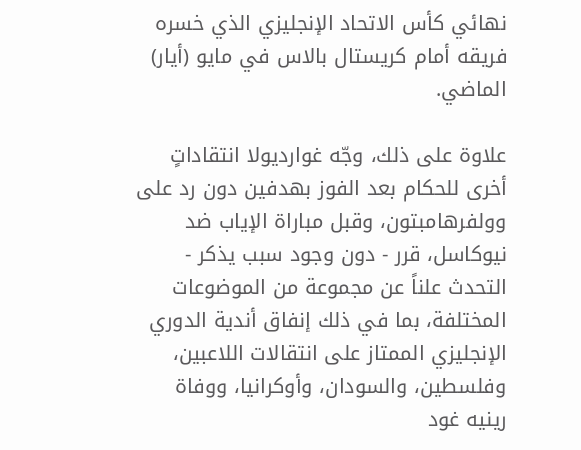نهائي كأس الاتحاد الإنجليزي الذي خسره فريقه أمام كريستال بالاس في مايو (أيار) الماضي.

علاوة على ذلك، وجّه غوارديولا انتقاداتٍ أخرى للحكام بعد الفوز بهدفين دون رد على وولفرهامبتون، وقبل مباراة الإياب ضد نيوكاسل، قرر - دون وجود سبب يذكر - التحدث علناً عن مجموعة من الموضوعات المختلفة، بما في ذلك إنفاق أندية الدوري الإنجليزي الممتاز على انتقالات اللاعبين، وفلسطين، والسودان، وأوكرانيا، ووفاة رينيه غود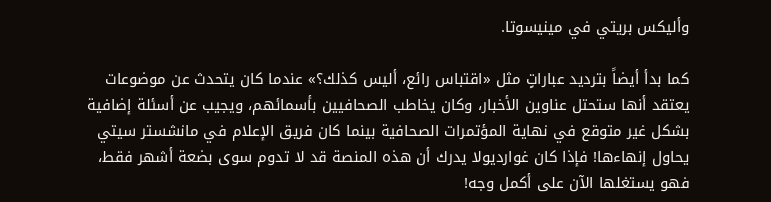وأليكس بريتي في مينيسوتا.

كما بدأ أيضاً بترديد عباراتٍ مثل «اقتباس رائع، أليس كذلك؟» عندما كان يتحدث عن موضوعات يعتقد أنها ستحتل عناوين الأخبار، وكان يخاطب الصحافيين بأسمائهم، ويجيب عن أسئلة إضافية بشكل غير متوقع في نهاية المؤتمرات الصحافية بينما كان فريق الإعلام في مانشستر سيتي يحاول إنهاءها! فإذا كان غوارديولا يدرك أن هذه المنصة قد لا تدوم سوى بضعة أشهر فقط، فهو يستغلها الآن على أكمل وجه!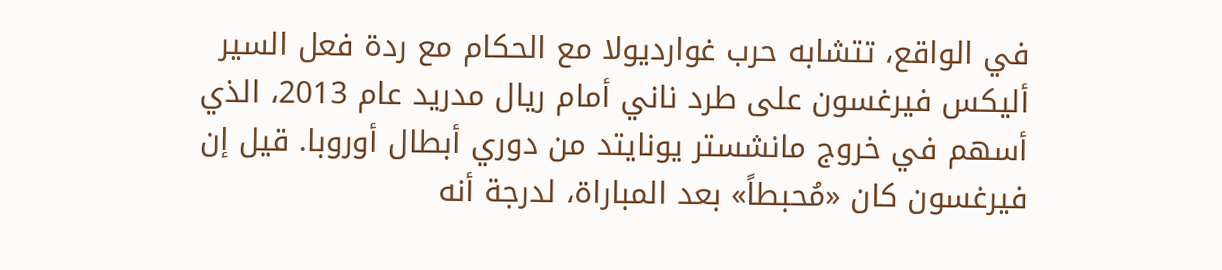في الواقع، تتشابه حرب غوارديولا مع الحكام مع ردة فعل السير أليكس فيرغسون على طرد ناني أمام ريال مدريد عام 2013، الذي أسهم في خروج مانشستر يونايتد من دوري أبطال أوروبا. قيل إن فيرغسون كان «مُحبطاً» بعد المباراة، لدرجة أنه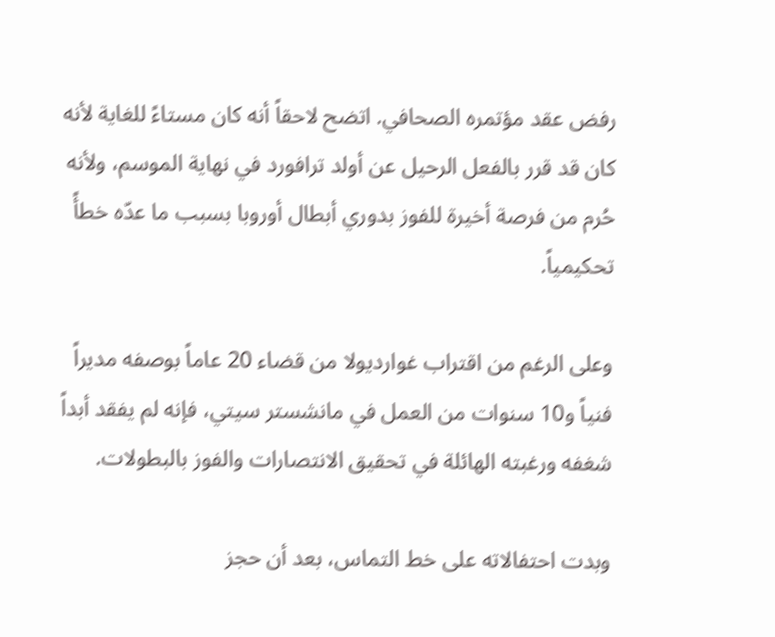رفض عقد مؤتمره الصحافي. اتضح لاحقاً أنه كان مستاءً للغاية لأنه كان قد قرر بالفعل الرحيل عن أولد ترافورد في نهاية الموسم، ولأنه حُرم من فرصة أخيرة للفوز بدوري أبطال أوروبا بسبب ما عدّه خطأً تحكيمياً.

وعلى الرغم من اقتراب غوارديولا من قضاء 20 عاماً بوصفه مديراً فنياً و10 سنوات من العمل في مانشستر سيتي، فإنه لم يفقد أبداً شغفه ورغبته الهائلة في تحقيق الانتصارات والفوز بالبطولات.

وبدت احتفالاته على خط التماس، بعد أن حجز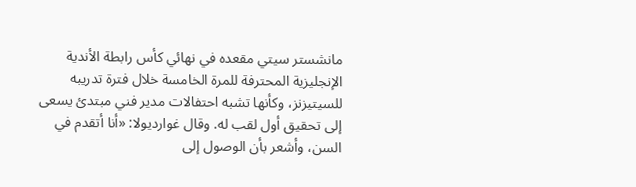مانشستر سيتي مقعده في نهائي كأس رابطة الأندية الإنجليزية المحترفة للمرة الخامسة خلال فترة تدريبه للسيتيزنز، وكأنها تشبه احتفالات مدير فني مبتدئ يسعى إلى تحقيق أول لقب له. وقال غوارديولا: «أنا أتقدم في السن، وأشعر بأن الوصول إلى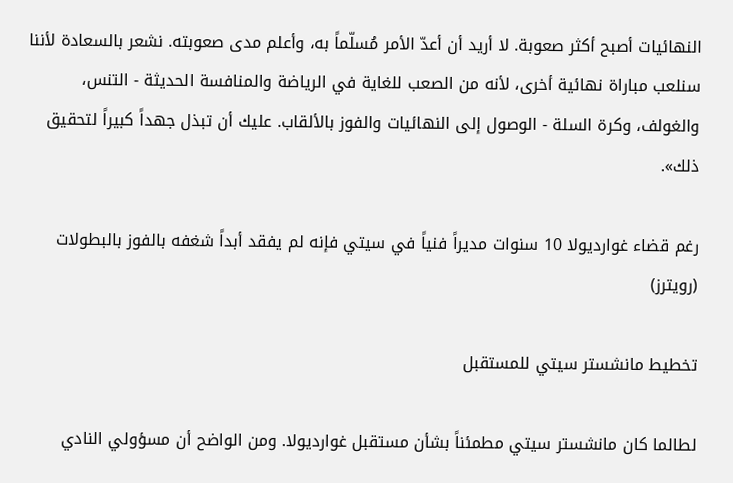النهائيات أصبح أكثر صعوبة. لا أريد أن أعدّ الأمر مُسلّماً به، وأعلم مدى صعوبته. نشعر بالسعادة لأننا سنلعب مباراة نهائية أخرى، لأنه من الصعب للغاية في الرياضة والمنافسة الحديثة - التنس، والغولف، وكرة السلة - الوصول إلى النهائيات والفوز بالألقاب. عليك أن تبذل جهداً كبيراً لتحقيق ذلك».

رغم قضاء غوارديولا 10 سنوات مديراً فنياً في سيتي فإنه لم يفقد أبداً شغفه بالفوز بالبطولات (رويترز)

تخطيط مانشستر سيتي للمستقبل

لطالما كان مانشستر سيتي مطمئناً بشأن مستقبل غوارديولا. ومن الواضح أن مسؤولي النادي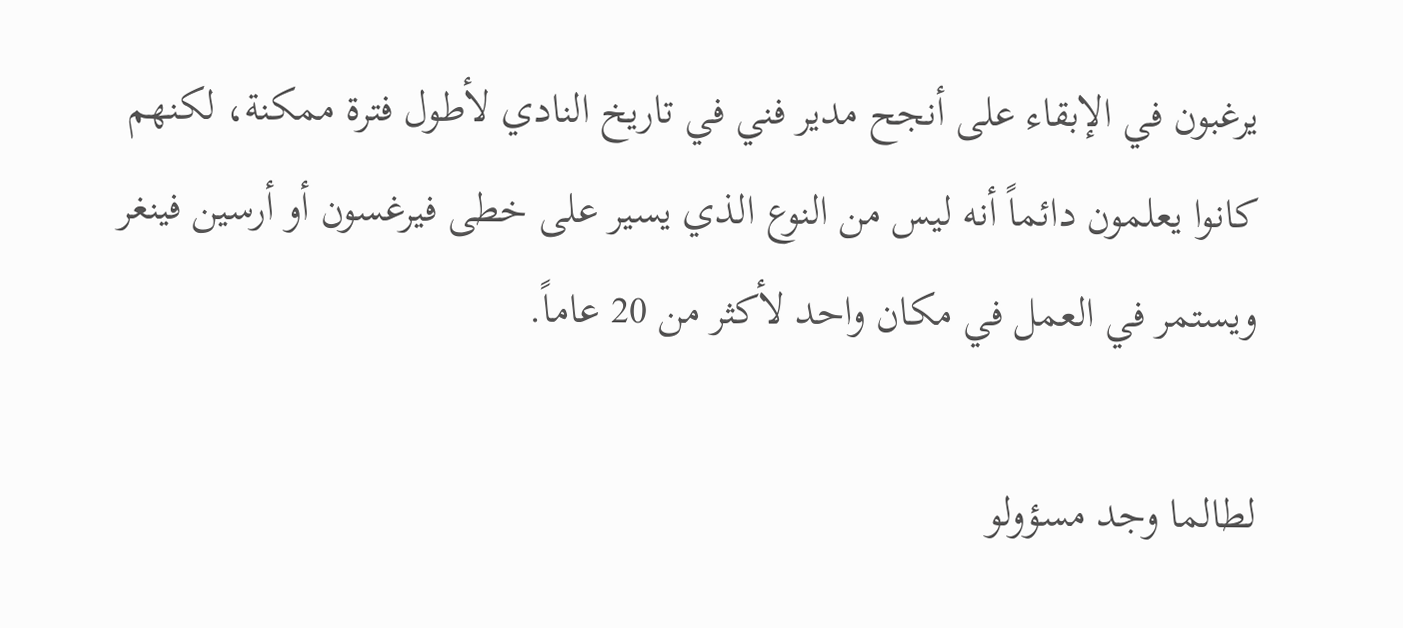يرغبون في الإبقاء على أنجح مدير فني في تاريخ النادي لأطول فترة ممكنة، لكنهم كانوا يعلمون دائماً أنه ليس من النوع الذي يسير على خطى فيرغسون أو أرسين فينغر ويستمر في العمل في مكان واحد لأكثر من 20 عاماً.

لطالما وجد مسؤولو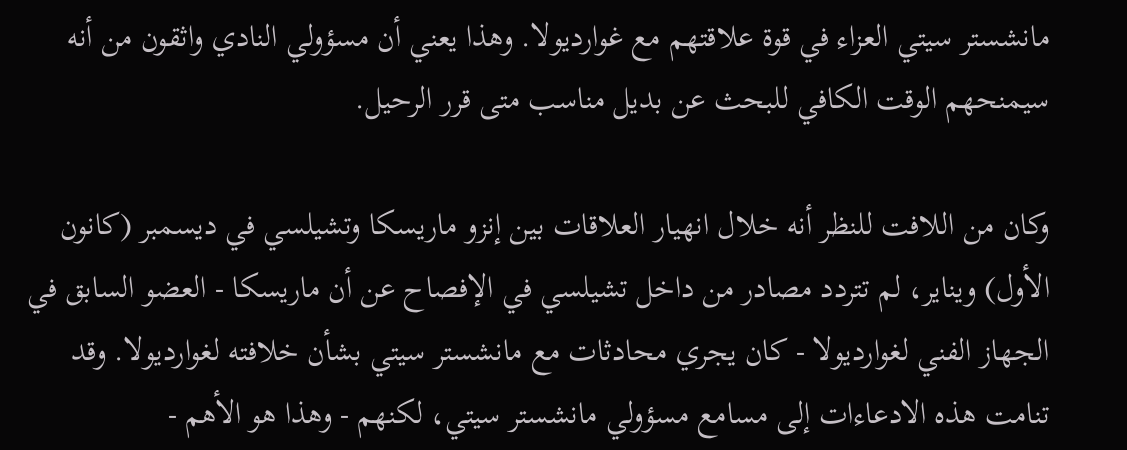مانشستر سيتي العزاء في قوة علاقتهم مع غوارديولا. وهذا يعني أن مسؤولي النادي واثقون من أنه سيمنحهم الوقت الكافي للبحث عن بديل مناسب متى قرر الرحيل.

وكان من اللافت للنظر أنه خلال انهيار العلاقات بين إنزو ماريسكا وتشيلسي في ديسمبر (كانون الأول) ويناير، لم تتردد مصادر من داخل تشيلسي في الإفصاح عن أن ماريسكا - العضو السابق في الجهاز الفني لغوارديولا - كان يجري محادثات مع مانشستر سيتي بشأن خلافته لغوارديولا. وقد تنامت هذه الادعاءات إلى مسامع مسؤولي مانشستر سيتي، لكنهم - وهذا هو الأهم -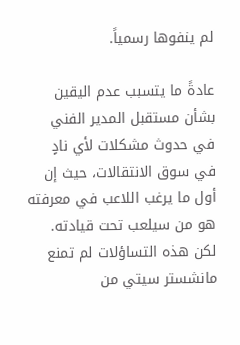لم ينفوها رسمياً.

عادةً ما يتسبب عدم اليقين بشأن مستقبل المدير الفني في حدوث مشكلات لأي نادٍ في سوق الانتقالات، حيث إن أول ما يرغب اللاعب في معرفته هو من سيلعب تحت قيادته. لكن هذه التساؤلات لم تمنع مانشستر سيتي من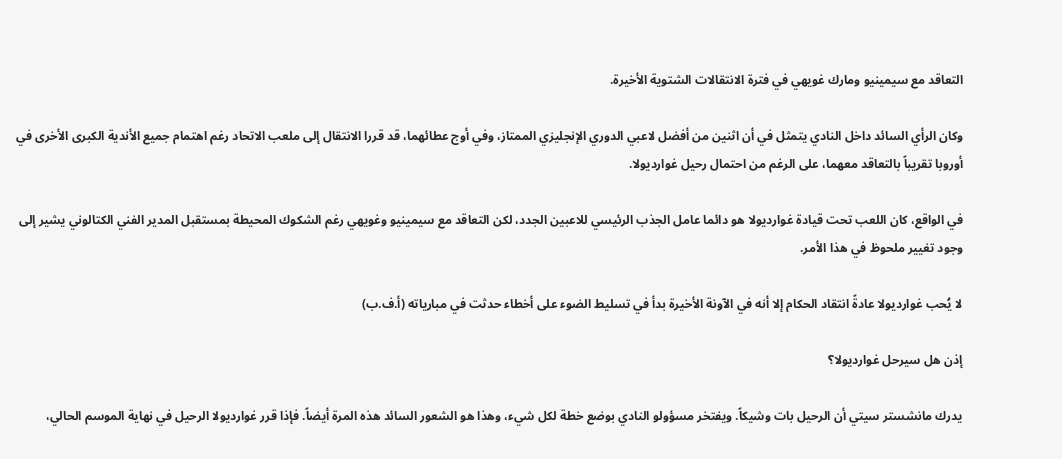التعاقد مع سيمينيو ومارك غويهي في فترة الانتقالات الشتوية الأخيرة.

وكان الرأي السائد داخل النادي يتمثل في أن اثنين من أفضل لاعبي الدوري الإنجليزي الممتاز، وفي أوج عطائهما، قد قررا الانتقال إلى ملعب الاتحاد رغم اهتمام جميع الأندية الكبرى الأخرى في أوروبا تقريباً بالتعاقد معهما، على الرغم من احتمال رحيل غوارديولا.

في الواقع، كان اللعب تحت قيادة غوارديولا هو دائما عامل الجذب الرئيسي للاعبين الجدد، لكن التعاقد مع سيمينيو وغويهي رغم الشكوك المحيطة بمستقبل المدير الفني الكتالوني يشير إلى وجود تغيير ملحوظ في هذا الأمر.

لا يُحب غوارديولا عادةً انتقاد الحكام إلا أنه في الآونة الأخيرة بدأ في تسليط الضوء على أخطاء حدثت في مبارياته (أ.ف.ب)

إذن هل سيرحل غوارديولا؟

يدرك مانشستر سيتي أن الرحيل بات وشيكاً. ويفتخر مسؤولو النادي بوضع خطة لكل شيء، وهذا هو الشعور السائد هذه المرة أيضاً. فإذا قرر غوارديولا الرحيل في نهاية الموسم الحالي،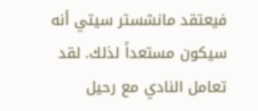فيعتقد مانشستر سيتي أنه سيكون مستعداً لذلك. لقد تعامل النادي مع رحيل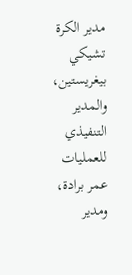مدير الكرة تشيكي بيغريستين، والمدير التنفيذي للعمليات عمر برادة، ومدير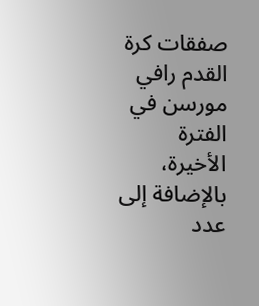صفقات كرة القدم رافي مورسن في الفترة الأخيرة، بالإضافة إلى عدد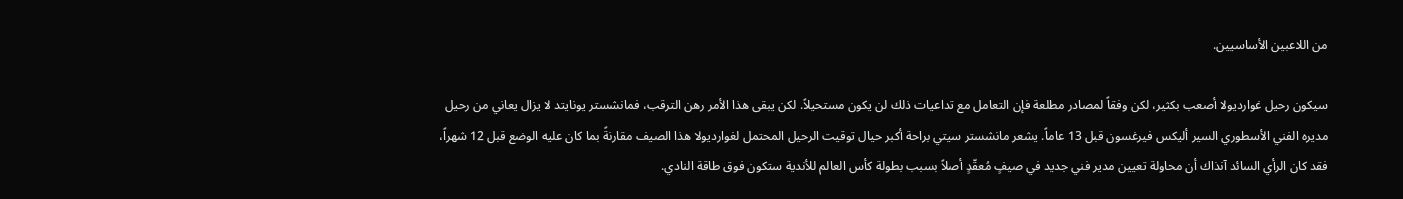من اللاعبين الأساسيين.

سيكون رحيل غوارديولا أصعب بكثير، لكن وفقاً لمصادر مطلعة فإن التعامل مع تداعيات ذلك لن يكون مستحيلاً. لكن يبقى هذا الأمر رهن الترقب، فمانشستر يونايتد لا يزال يعاني من رحيل مديره الفني الأسطوري السير أليكس فيرغسون قبل 13 عاماً. يشعر مانشستر سيتي براحة أكبر حيال توقيت الرحيل المحتمل لغوارديولا هذا الصيف مقارنةً بما كان عليه الوضع قبل 12 شهراً، فقد كان الرأي السائد آنذاك أن محاولة تعيين مدير فني جديد في صيفٍ مُعقّدٍ أصلاً بسبب بطولة كأس العالم للأندية ستكون فوق طاقة النادي.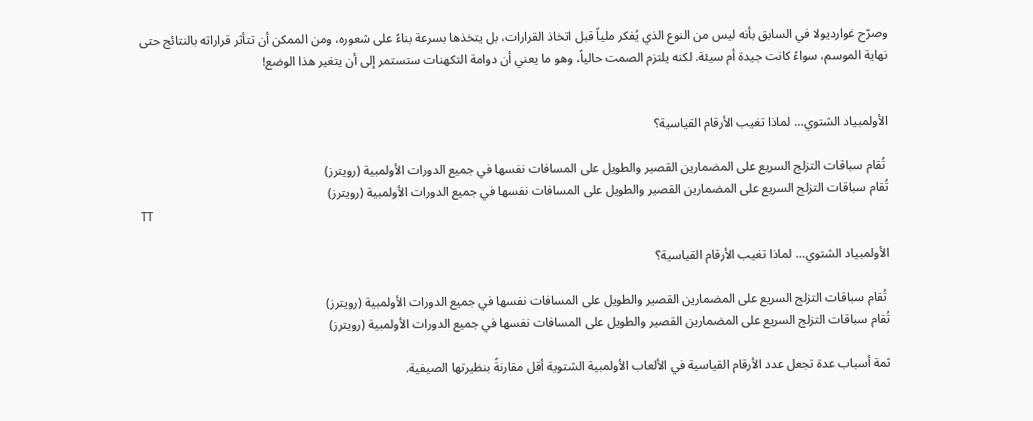وصرّح غوارديولا في السابق بأنه ليس من النوع الذي يُفكر ملياً قبل اتخاذ القرارات، بل يتخذها بسرعة بناءً على شعوره، ومن الممكن أن تتأثر قراراته بالنتائج حتى نهاية الموسم، سواءً كانت جيدة أم سيئة. لكنه يلتزم الصمت حالياً، وهو ما يعني أن دوامة التكهنات ستستمر إلى أن يتغير هذا الوضع!


الأولمبياد الشتوي… لماذا تغيب الأرقام القياسية؟

 تُقام سباقات التزلج السريع على المضمارين القصير والطويل على المسافات نفسها في جميع الدورات الأولمبية (رويترز)
تُقام سباقات التزلج السريع على المضمارين القصير والطويل على المسافات نفسها في جميع الدورات الأولمبية (رويترز)
TT

الأولمبياد الشتوي… لماذا تغيب الأرقام القياسية؟

 تُقام سباقات التزلج السريع على المضمارين القصير والطويل على المسافات نفسها في جميع الدورات الأولمبية (رويترز)
تُقام سباقات التزلج السريع على المضمارين القصير والطويل على المسافات نفسها في جميع الدورات الأولمبية (رويترز)

ثمة أسباب عدة تجعل عدد الأرقام القياسية في الألعاب الأولمبية الشتوية أقل مقارنةً بنظيرتها الصيفية.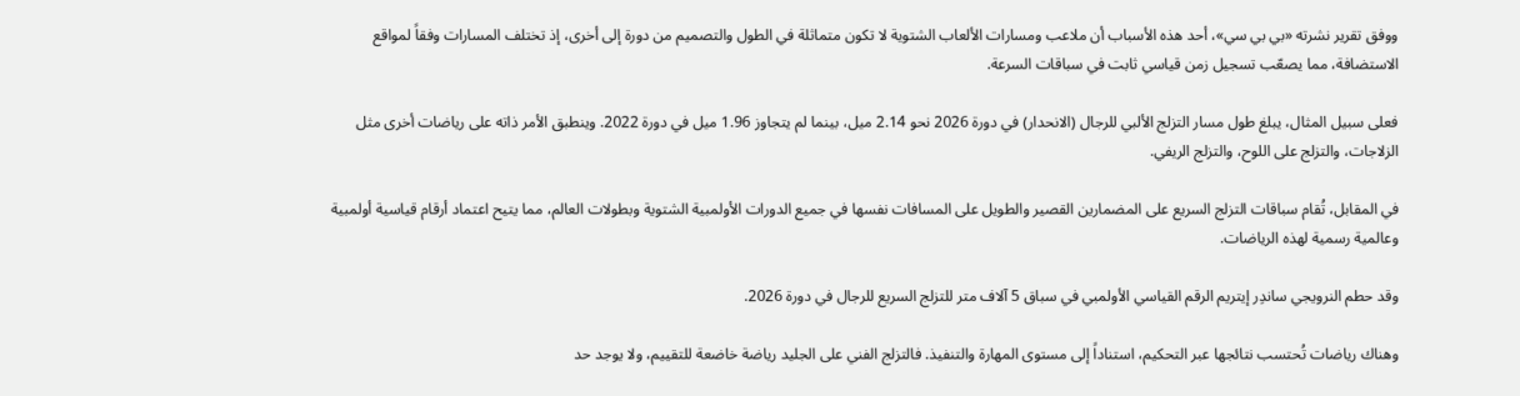ووفق تقرير نشرته «بي بي سي»، أحد هذه الأسباب أن ملاعب ومسارات الألعاب الشتوية لا تكون متماثلة في الطول والتصميم من دورة إلى أخرى، إذ تختلف المسارات وفقاً لمواقع الاستضافة، مما يصعّب تسجيل زمن قياسي ثابت في سباقات السرعة.

فعلى سبيل المثال، يبلغ طول مسار التزلج الألبي للرجال (الانحدار) في دورة 2026 نحو 2.14 ميل، بينما لم يتجاوز 1.96 ميل في دورة 2022. وينطبق الأمر ذاته على رياضات أخرى مثل الزلاجات، والتزلج على اللوح، والتزلج الريفي.

في المقابل، تُقام سباقات التزلج السريع على المضمارين القصير والطويل على المسافات نفسها في جميع الدورات الأولمبية الشتوية وبطولات العالم، مما يتيح اعتماد أرقام قياسية أولمبية وعالمية رسمية لهذه الرياضات.

وقد حطم النرويجي ساندِر إيتريم الرقم القياسي الأولمبي في سباق 5 آلاف متر للتزلج السريع للرجال في دورة 2026.

وهناك رياضات تُحتسب نتائجها عبر التحكيم، استناداً إلى مستوى المهارة والتنفيذ. فالتزلج الفني على الجليد رياضة خاضعة للتقييم، ولا يوجد حد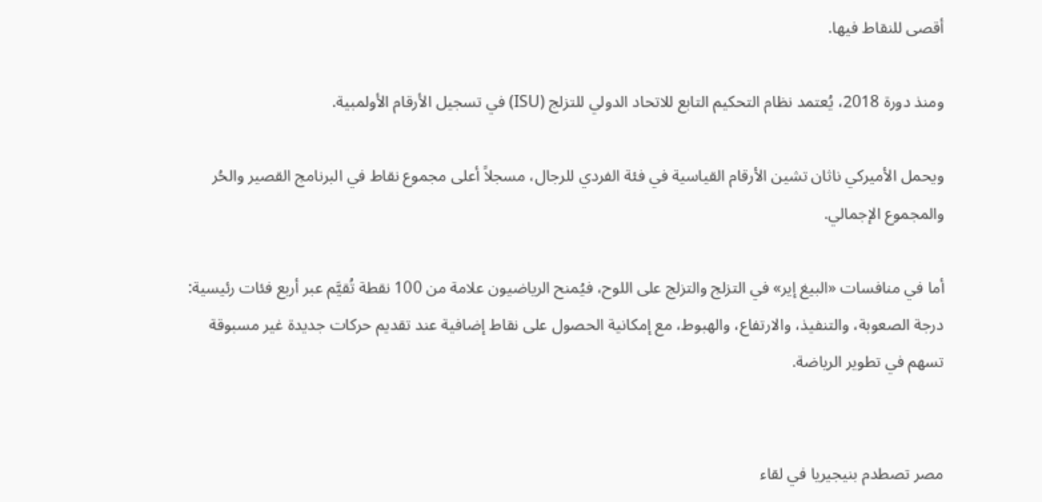أقصى للنقاط فيها.

ومنذ دورة 2018، يُعتمد نظام التحكيم التابع للاتحاد الدولي للتزلج (ISU) في تسجيل الأرقام الأولمبية.

ويحمل الأميركي ناثان تشين الأرقام القياسية في فئة الفردي للرجال، مسجلاً أعلى مجموع نقاط في البرنامج القصير والحُر والمجموع الإجمالي.

أما في منافسات «البيغ إير» في التزلج والتزلج على اللوح، فيُمنح الرياضيون علامة من 100 نقطة تُقيَّم عبر أربع فئات رئيسية: درجة الصعوبة، والتنفيذ، والارتفاع، والهبوط، مع إمكانية الحصول على نقاط إضافية عند تقديم حركات جديدة غير مسبوقة تسهم في تطوير الرياضة.


مصر تصطدم بنيجيريا في لقاء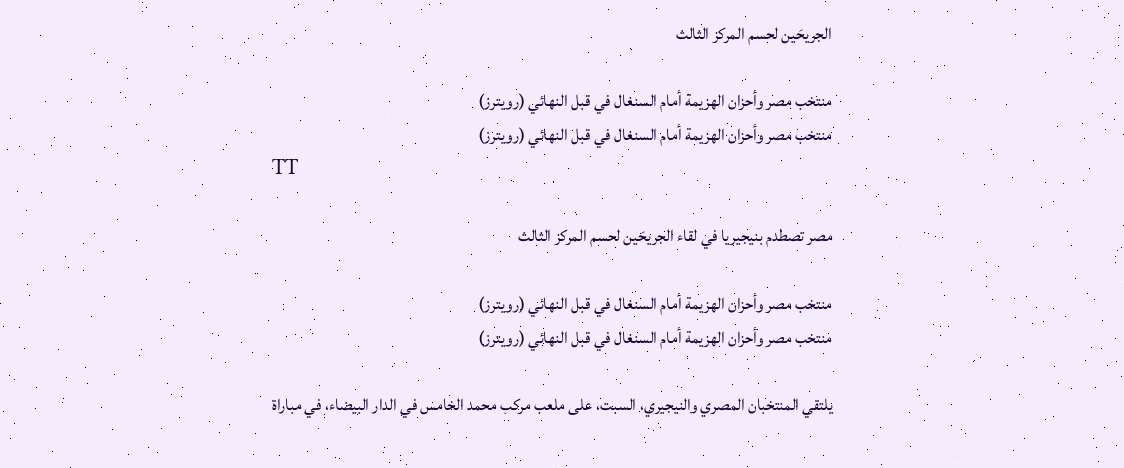الجريحَين لحسم المركز الثالث

منتخب مصر وأحزان الهزيمة أمام السنغال في قبل النهائي (رويترز)
منتخب مصر وأحزان الهزيمة أمام السنغال في قبل النهائي (رويترز)
TT

مصر تصطدم بنيجيريا في لقاء الجريحَين لحسم المركز الثالث

منتخب مصر وأحزان الهزيمة أمام السنغال في قبل النهائي (رويترز)
منتخب مصر وأحزان الهزيمة أمام السنغال في قبل النهائي (رويترز)

يلتقي المنتخبان المصري والنيجيري، السبت، على ملعب مركب محمد الخامس في الدار البيضاء، في مباراة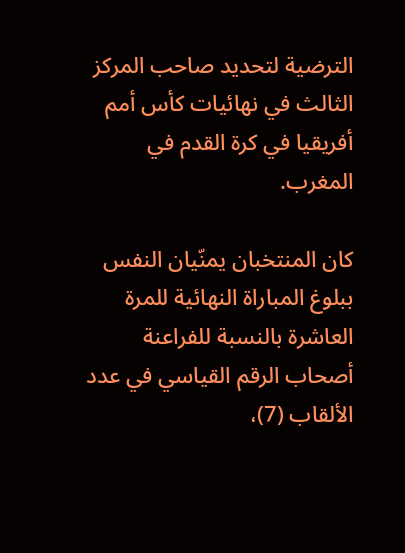الترضية لتحديد صاحب المركز الثالث في نهائيات كأس أمم أفريقيا في كرة القدم في المغرب.

كان المنتخبان يمنّيان النفس ببلوغ المباراة النهائية للمرة العاشرة بالنسبة للفراعنة أصحاب الرقم القياسي في عدد الألقاب (7)،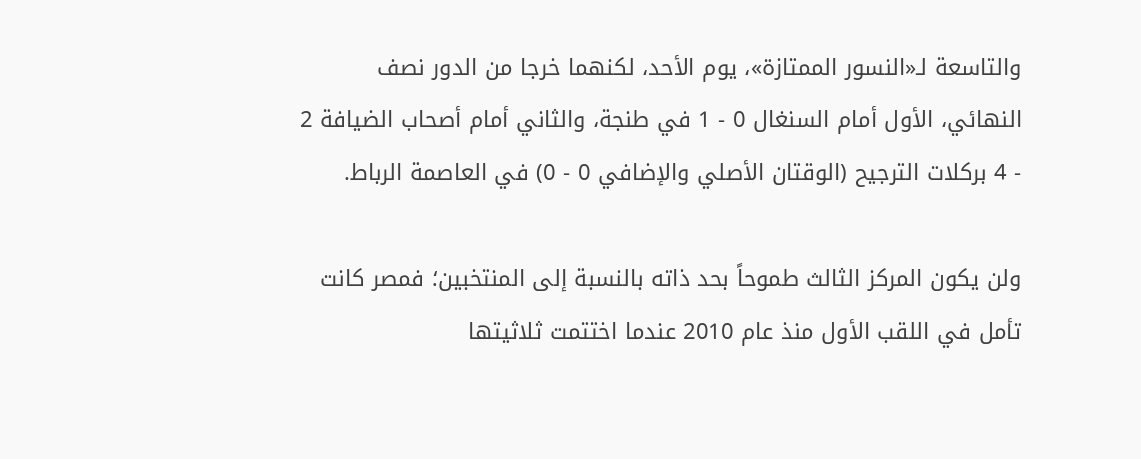والتاسعة لـ«النسور الممتازة»، يوم الأحد، لكنهما خرجا من الدور نصف النهائي، الأول أمام السنغال 0 - 1 في طنجة، والثاني أمام أصحاب الضيافة 2 - 4 بركلات الترجيح (الوقتان الأصلي والإضافي 0 - 0) في العاصمة الرباط.

ولن يكون المركز الثالث طموحاً بحد ذاته بالنسبة إلى المنتخبين؛ فمصر كانت تأمل في اللقب الأول منذ عام 2010 عندما اختتمت ثلاثيتها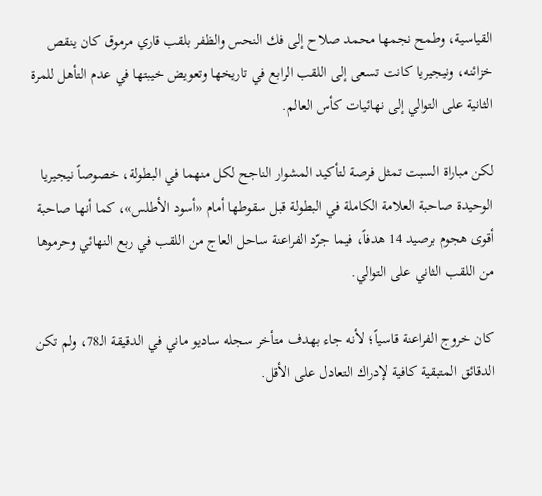القياسية، وطمح نجمها محمد صلاح إلى فك النحس والظفر بلقب قاري مرموق كان ينقص خزائنه، ونيجيريا كانت تسعى إلى اللقب الرابع في تاريخها وتعويض خيبتها في عدم التأهل للمرة الثانية على التوالي إلى نهائيات كأس العالم.

لكن مباراة السبت تمثل فرصة لتأكيد المشوار الناجح لكل منهما في البطولة، خصوصاً نيجيريا الوحيدة صاحبة العلامة الكاملة في البطولة قبل سقوطها أمام «أسود الأطلس»، كما أنها صاحبة أقوى هجوم برصيد 14 هدفاً، فيما جرّد الفراعنة ساحل العاج من اللقب في ربع النهائي وحرموها من اللقب الثاني على التوالي.

كان خروج الفراعنة قاسياً؛ لأنه جاء بهدف متأخر سجله ساديو ماني في الدقيقة الـ78، ولم تكن الدقائق المتبقية كافية لإدراك التعادل على الأقل.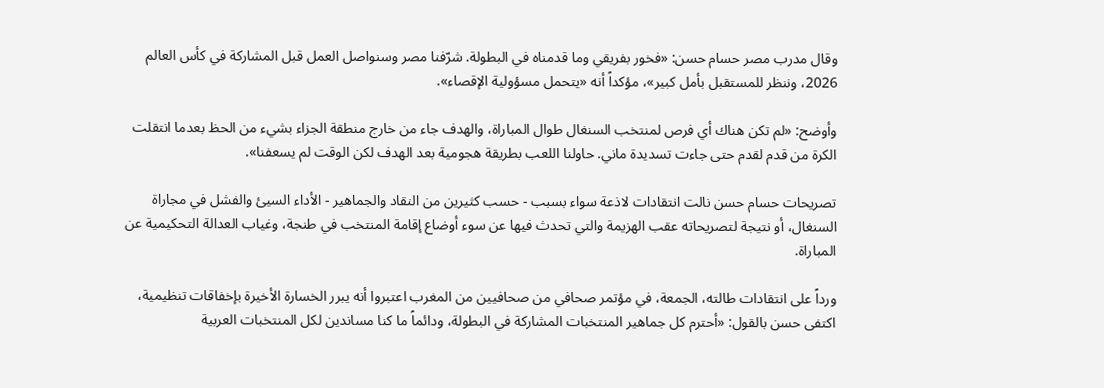وقال مدرب مصر حسام حسن: «فخور بفريقي وما قدمناه في البطولة. شرّفنا مصر وسنواصل العمل قبل المشاركة في كأس العالم 2026، وننظر للمستقبل بأمل كبير»، مؤكداً أنه «يتحمل مسؤولية الإقصاء».

وأوضح: «لم تكن هناك أي فرص لمنتخب السنغال طوال المباراة، والهدف جاء من خارج منطقة الجزاء بشيء من الحظ بعدما انتقلت الكرة من قدم لقدم حتى جاءت تسديدة ماني. حاولنا اللعب بطريقة هجومية بعد الهدف لكن الوقت لم يسعفنا».

تصريحات حسام حسن نالت انتقادات لاذعة سواء بسبب - حسب كثيرين من النقاد والجماهير - الأداء السيئ والفشل في مجاراة السنغال، أو نتيجة لتصريحاته عقب الهزيمة والتي تحدث فيها عن سوء أوضاع إقامة المنتخب في طنجة، وغياب العدالة التحكيمية عن المباراة.

ورداً على انتقادات طالته، الجمعة، في مؤتمر صحافي من صحافيين من المغرب اعتبروا أنه يبرر الخسارة الأخيرة بإخفاقات تنظيمية، اكتفى حسن بالقول: «أحترم كل جماهير المنتخبات المشاركة في البطولة، ودائماً ما كنا مساندين لكل المنتخبات العربية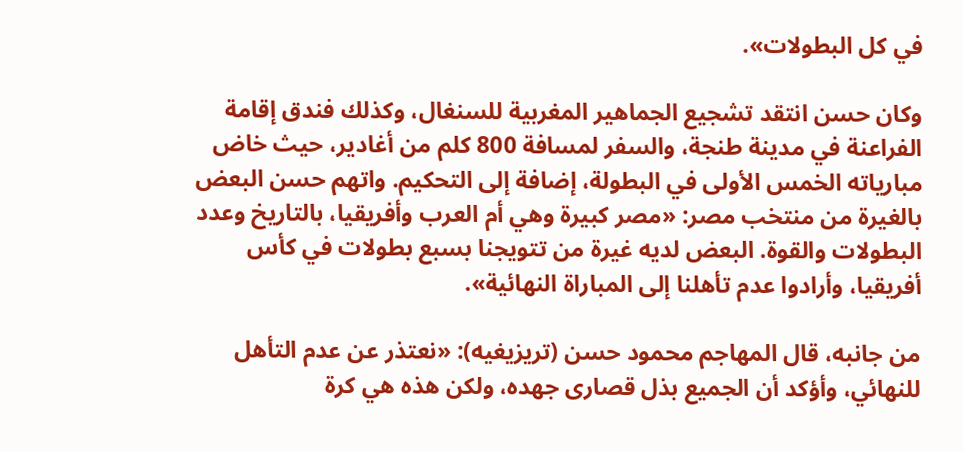في كل البطولات».

وكان حسن انتقد تشجيع الجماهير المغربية للسنغال، وكذلك فندق إقامة الفراعنة في مدينة طنجة، والسفر لمسافة 800 كلم من أغادير، حيث خاض مبارياته الخمس الأولى في البطولة، إضافة إلى التحكيم. واتهم حسن البعض بالغيرة من منتخب مصر: «مصر كبيرة وهي أم العرب وأفريقيا، بالتاريخ وعدد البطولات والقوة. البعض لديه غيرة من تتويجنا بسبع بطولات في كأس أفريقيا، وأرادوا عدم تأهلنا إلى المباراة النهائية».

من جانبه، قال المهاجم محمود حسن (تريزيغيه): «نعتذر عن عدم التأهل للنهائي، وأؤكد أن الجميع بذل قصارى جهده، ولكن هذه هي كرة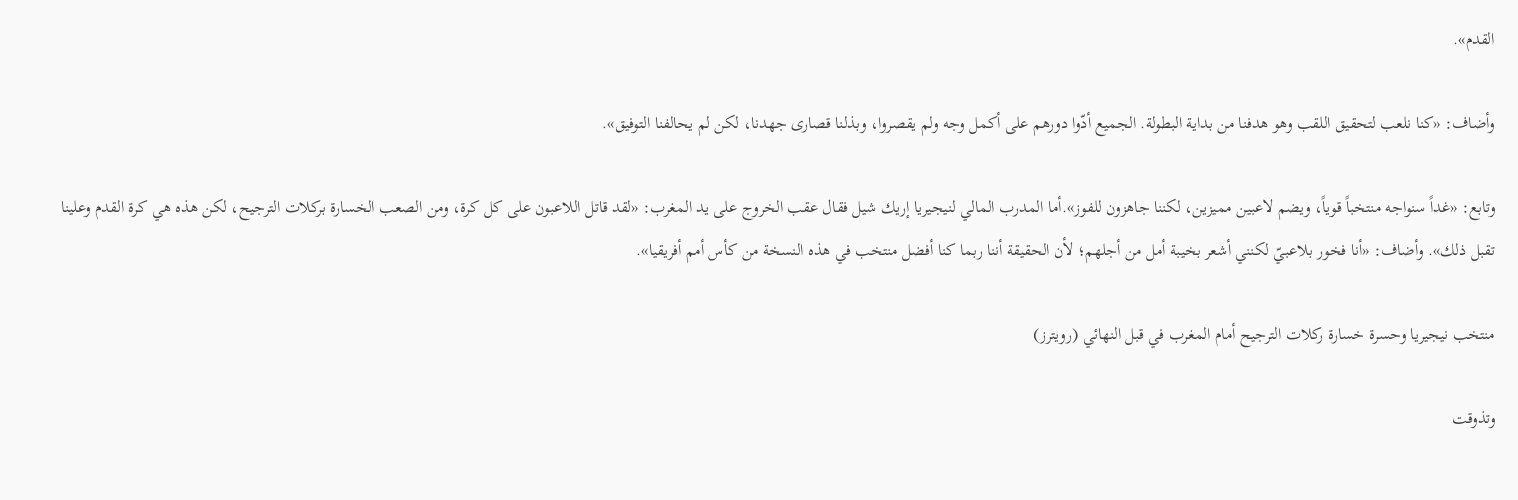القدم».

وأضاف: «كنا نلعب لتحقيق اللقب وهو هدفنا من بداية البطولة. الجميع أدّوا دورهم على أكمل وجه ولم يقصروا، وبذلنا قصارى جهدنا، لكن لم يحالفنا التوفيق».

وتابع: «غداً سنواجه منتخباً قوياً، ويضم لاعبين مميزين، لكننا جاهزون للفوز».أما المدرب المالي لنيجيريا إريك شيل فقال عقب الخروج على يد المغرب: «لقد قاتل اللاعبون على كل كرة، ومن الصعب الخسارة بركلات الترجيح، لكن هذه هي كرة القدم وعلينا تقبل ذلك». وأضاف: «أنا فخور بلاعبيّ لكنني أشعر بخيبة أمل من أجلهم؛ لأن الحقيقة أننا ربما كنا أفضل منتخب في هذه النسخة من كأس أمم أفريقيا».

منتخب نيجيريا وحسرة خسارة ركلات الترجيح أمام المغرب في قبل النهائي (رويترز)

وتذوقت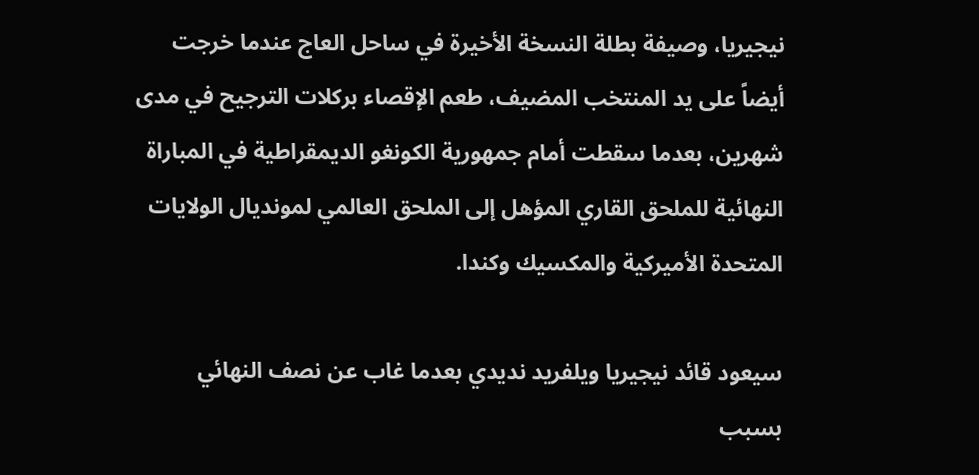نيجيريا، وصيفة بطلة النسخة الأخيرة في ساحل العاج عندما خرجت أيضاً على يد المنتخب المضيف، طعم الإقصاء بركلات الترجيح في مدى شهرين، بعدما سقطت أمام جمهورية الكونغو الديمقراطية في المباراة النهائية للملحق القاري المؤهل إلى الملحق العالمي لمونديال الولايات المتحدة الأميركية والمكسيك وكندا.

سيعود قائد نيجيريا ويلفريد نديدي بعدما غاب عن نصف النهائي بسبب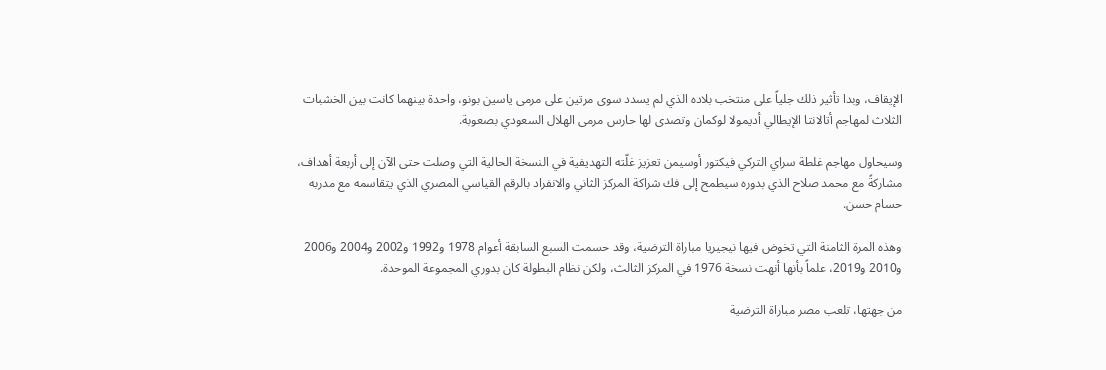الإيقاف، وبدا تأثير ذلك جلياً على منتخب بلاده الذي لم يسدد سوى مرتين على مرمى ياسين بونو، واحدة بينهما كانت بين الخشبات الثلاث لمهاجم أتالانتا الإيطالي أديمولا لوكمان وتصدى لها حارس مرمى الهلال السعودي بصعوبة.

وسيحاول مهاجم غلطة سراي التركي فيكتور أوسيمن تعزيز غلّته التهديفية في النسخة الحالية التي وصلت حتى الآن إلى أربعة أهداف، مشاركةً مع محمد صلاح الذي بدوره سيطمح إلى فك شراكة المركز الثاني والانفراد بالرقم القياسي المصري الذي يتقاسمه مع مدربه حسام حسن.

وهذه المرة الثامنة التي تخوض فيها نيجيريا مباراة الترضية، وقد حسمت السبع السابقة أعوام 1978 و1992 و2002 و2004 و2006 و2010 و2019، علماً بأنها أنهت نسخة 1976 في المركز الثالث، ولكن نظام البطولة كان بدوري المجموعة الموحدة.

من جهتها، تلعب مصر مباراة الترضية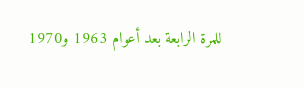للمرة الرابعة بعد أعوام 1963 و1970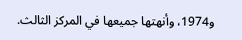و1974، وأنهتها جميعها في المركز الثالث.